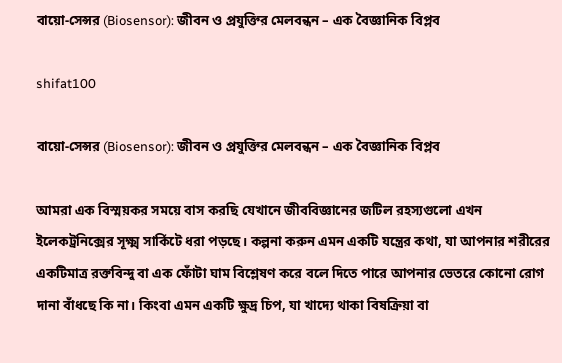বায়ো-সেন্সর (Biosensor): জীবন ও প্রযুক্তির মেলবন্ধন – এক বৈজ্ঞানিক বিপ্লব

shifat100

বায়ো-সেন্সর (Biosensor): জীবন ও প্রযুক্তির মেলবন্ধন – এক বৈজ্ঞানিক বিপ্লব

আমরা এক বিস্ময়কর সময়ে বাস করছি যেখানে জীববিজ্ঞানের জটিল রহস্যগুলো এখন ইলেকট্রনিক্সের সূক্ষ্ম সার্কিটে ধরা পড়ছে। কল্পনা করুন এমন একটি যন্ত্রের কথা, যা আপনার শরীরের একটিমাত্র রক্তবিন্দু বা এক ফোঁটা ঘাম বিশ্লেষণ করে বলে দিতে পারে আপনার ভেতরে কোনো রোগ দানা বাঁধছে কি না। কিংবা এমন একটি ক্ষুদ্র চিপ, যা খাদ্যে থাকা বিষক্রিয়া বা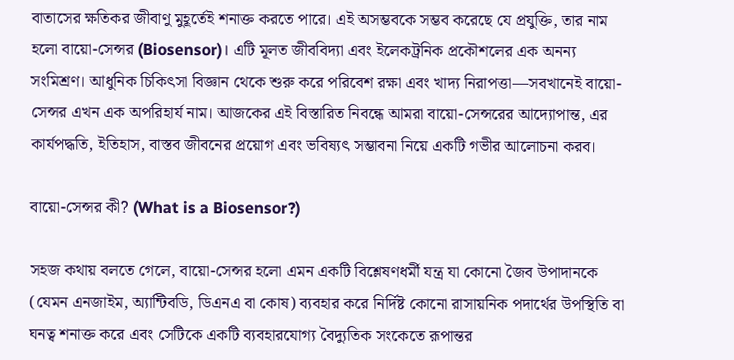বাতাসের ক্ষতিকর জীবাণু মুহূর্তেই শনাক্ত করতে পারে। এই অসম্ভবকে সম্ভব করেছে যে প্রযুক্তি, তার নাম হলো বায়ো-সেন্সর (Biosensor)। এটি মূলত জীববিদ্যা এবং ইলেকট্রনিক প্রকৌশলের এক অনন্য সংমিশ্রণ। আধুনিক চিকিৎসা বিজ্ঞান থেকে শুরু করে পরিবেশ রক্ষা এবং খাদ্য নিরাপত্তা—সবখানেই বায়ো-সেন্সর এখন এক অপরিহার্য নাম। আজকের এই বিস্তারিত নিবন্ধে আমরা বায়ো-সেন্সরের আদ্যোপান্ত, এর কার্যপদ্ধতি, ইতিহাস, বাস্তব জীবনের প্রয়োগ এবং ভবিষ্যৎ সম্ভাবনা নিয়ে একটি গভীর আলোচনা করব।

বায়ো-সেন্সর কী? (What is a Biosensor?)

সহজ কথায় বলতে গেলে, বায়ো-সেন্সর হলো এমন একটি বিশ্লেষণধর্মী যন্ত্র যা কোনো জৈব উপাদানকে (যেমন এনজাইম, অ্যান্টিবডি, ডিএনএ বা কোষ) ব্যবহার করে নির্দিষ্ট কোনো রাসায়নিক পদার্থের উপস্থিতি বা ঘনত্ব শনাক্ত করে এবং সেটিকে একটি ব্যবহারযোগ্য বৈদ্যুতিক সংকেতে রূপান্তর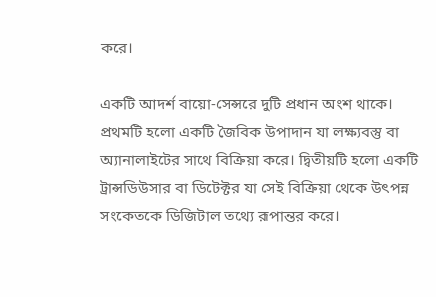করে।

একটি আদর্শ বায়ো-সেন্সরে দুটি প্রধান অংশ থাকে। প্রথমটি হলো একটি জৈবিক উপাদান যা লক্ষ্যবস্তু বা অ্যানালাইটের সাথে বিক্রিয়া করে। দ্বিতীয়টি হলো একটি ট্রান্সডিউসার বা ডিটেক্টর যা সেই বিক্রিয়া থেকে উৎপন্ন সংকেতকে ডিজিটাল তথ্যে রূপান্তর করে।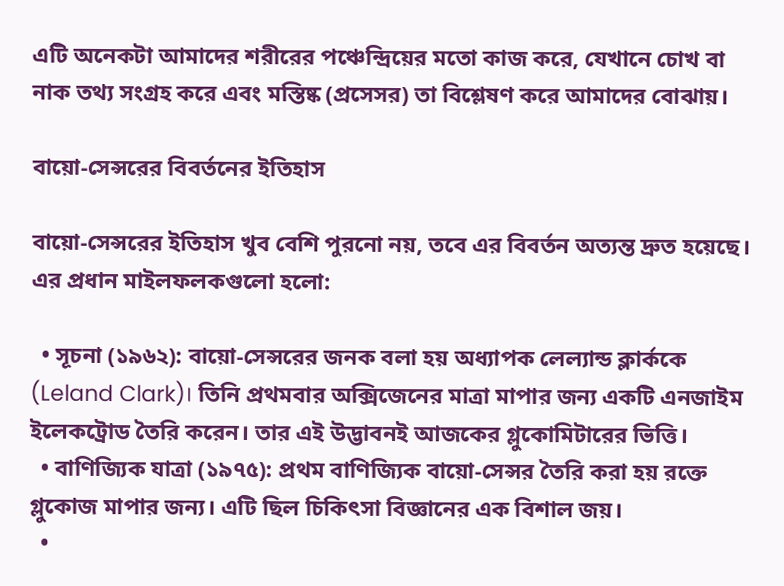এটি অনেকটা আমাদের শরীরের পঞ্চেন্দ্রিয়ের মতো কাজ করে, যেখানে চোখ বা নাক তথ্য সংগ্রহ করে এবং মস্তিষ্ক (প্রসেসর) তা বিশ্লেষণ করে আমাদের বোঝায়।

বায়ো-সেন্সরের বিবর্তনের ইতিহাস

বায়ো-সেন্সরের ইতিহাস খুব বেশি পুরনো নয়, তবে এর বিবর্তন অত্যন্ত দ্রুত হয়েছে। এর প্রধান মাইলফলকগুলো হলো:

  • সূচনা (১৯৬২): বায়ো-সেন্সরের জনক বলা হয় অধ্যাপক লেল্যান্ড ক্লার্ককে (Leland Clark)। তিনি প্রথমবার অক্সিজেনের মাত্রা মাপার জন্য একটি এনজাইম ইলেকট্রোড তৈরি করেন। তার এই উদ্ভাবনই আজকের গ্লুকোমিটারের ভিত্তি।
  • বাণিজ্যিক যাত্রা (১৯৭৫): প্রথম বাণিজ্যিক বায়ো-সেন্সর তৈরি করা হয় রক্তে গ্লুকোজ মাপার জন্য। এটি ছিল চিকিৎসা বিজ্ঞানের এক বিশাল জয়।
  •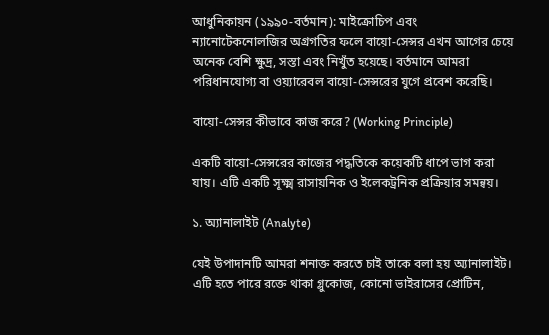আধুনিকায়ন (১৯৯০-বর্তমান): মাইক্রোচিপ এবং ন্যানোটেকনোলজির অগ্রগতির ফলে বায়ো-সেন্সর এখন আগের চেয়ে অনেক বেশি ক্ষুদ্র, সস্তা এবং নিখুঁত হয়েছে। বর্তমানে আমরা পরিধানযোগ্য বা ওয়্যারেবল বায়ো-সেন্সরের যুগে প্রবেশ করেছি।

বায়ো-সেন্সর কীভাবে কাজ করে? (Working Principle)

একটি বায়ো-সেন্সরের কাজের পদ্ধতিকে কয়েকটি ধাপে ভাগ করা যায়। এটি একটি সূক্ষ্ম রাসায়নিক ও ইলেকট্রনিক প্রক্রিয়ার সমন্বয়।

১. অ্যানালাইট (Analyte)

যেই উপাদানটি আমরা শনাক্ত করতে চাই তাকে বলা হয় অ্যানালাইট। এটি হতে পারে রক্তে থাকা গ্লুকোজ, কোনো ভাইরাসের প্রোটিন,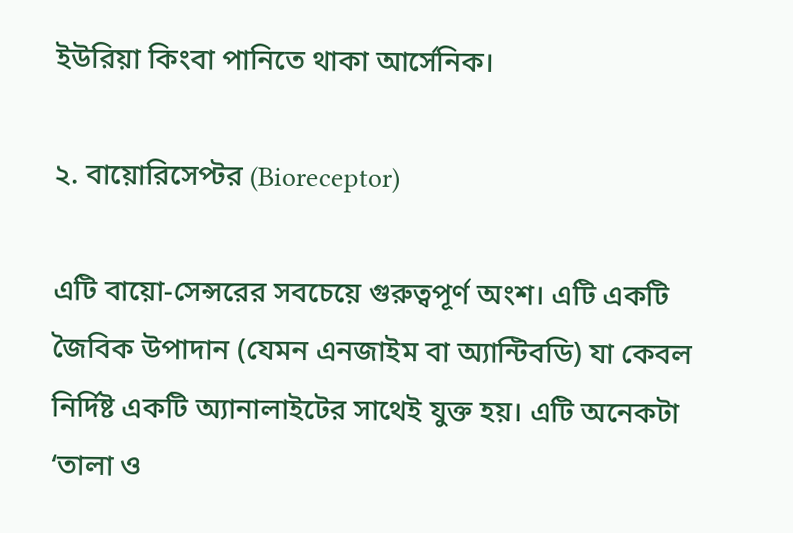ইউরিয়া কিংবা পানিতে থাকা আর্সেনিক।

২. বায়োরিসেপ্টর (Bioreceptor)

এটি বায়ো-সেন্সরের সবচেয়ে গুরুত্বপূর্ণ অংশ। এটি একটি জৈবিক উপাদান (যেমন এনজাইম বা অ্যান্টিবডি) যা কেবল নির্দিষ্ট একটি অ্যানালাইটের সাথেই যুক্ত হয়। এটি অনেকটা ‘তালা ও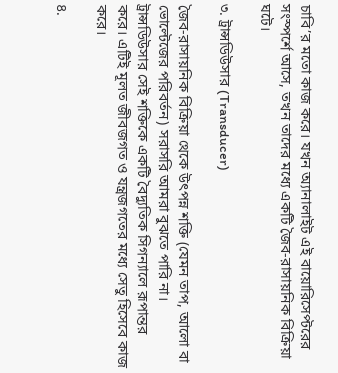চাবি’র মতো কাজ করে। যখন অ্যানালাইট এই বায়োরিসেপ্টরের সংস্পর্শে আসে, তখন তাদের মধ্যে একটি জৈব-রাসায়নিক বিক্রিয়া ঘটে।

৩. ট্রান্সডিউসার (Transducer)

জৈব-রাসায়নিক বিক্রিয়া থেকে উৎপন্ন শক্তি (যেমন তাপ, আলো বা ভোল্টেজের পরিবর্তন) সরাসরি আমরা বুঝতে পারি না। ট্রান্সডিউসার সেই শক্তিকে একটি বৈদ্যুতিক সিগন্যালে রূপান্তর করে। এটিই মূলত জীবজগত ও যন্ত্রজগতের মধ্যে সেতু হিসেবে কাজ করে।

৪.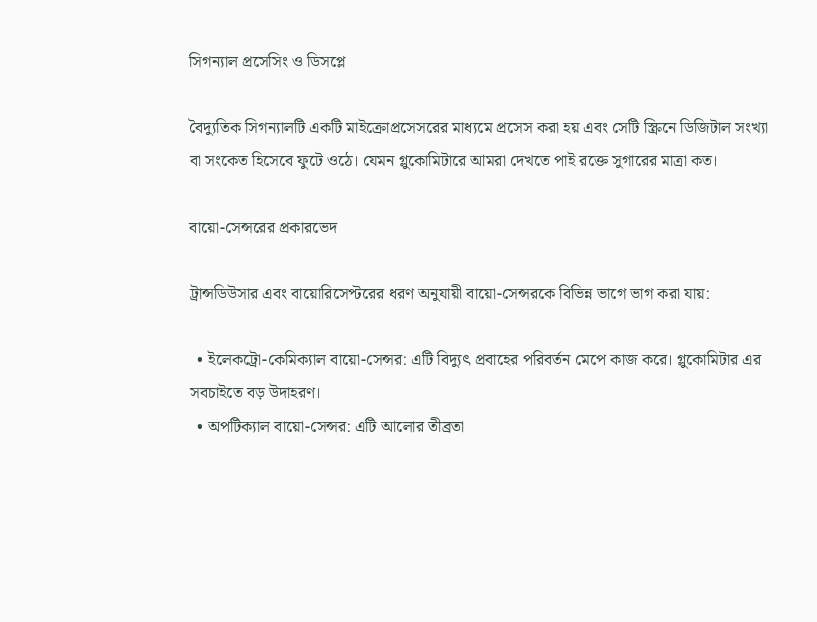সিগন্যাল প্রসেসিং ও ডিসপ্লে

বৈদ্যুতিক সিগন্যালটি একটি মাইক্রোপ্রসেসরের মাধ্যমে প্রসেস করা হয় এবং সেটি স্ক্রিনে ডিজিটাল সংখ্যা বা সংকেত হিসেবে ফুটে ওঠে। যেমন গ্লুকোমিটারে আমরা দেখতে পাই রক্তে সুগারের মাত্রা কত।

বায়ো-সেন্সরের প্রকারভেদ

ট্রান্সডিউসার এবং বায়োরিসেপ্টরের ধরণ অনুযায়ী বায়ো-সেন্সরকে বিভিন্ন ভাগে ভাগ করা যায়:

  • ইলেকট্রো-কেমিক্যাল বায়ো-সেন্সর: এটি বিদ্যুৎ প্রবাহের পরিবর্তন মেপে কাজ করে। গ্লুকোমিটার এর সবচাইতে বড় উদাহরণ।
  • অপটিক্যাল বায়ো-সেন্সর: এটি আলোর তীব্রতা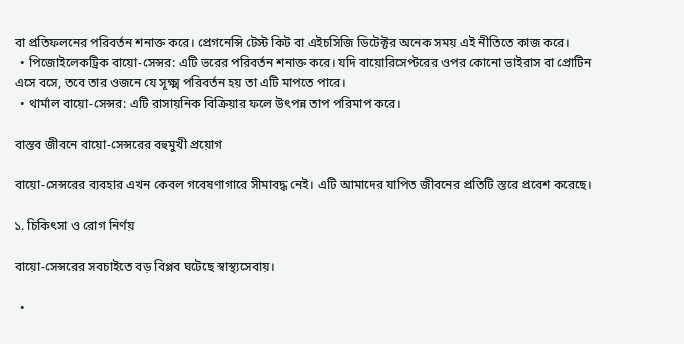বা প্রতিফলনের পরিবর্তন শনাক্ত করে। প্রেগনেন্সি টেস্ট কিট বা এইচসিজি ডিটেক্টর অনেক সময় এই নীতিতে কাজ করে।
  • পিজোইলেকট্রিক বায়ো-সেন্সর: এটি ভরের পরিবর্তন শনাক্ত করে। যদি বায়োরিসেপ্টরের ওপর কোনো ভাইরাস বা প্রোটিন এসে বসে, তবে তার ওজনে যে সূক্ষ্ম পরিবর্তন হয় তা এটি মাপতে পারে।
  • থার্মাল বায়ো-সেন্সর: এটি রাসায়নিক বিক্রিয়ার ফলে উৎপন্ন তাপ পরিমাপ করে।

বাস্তব জীবনে বায়ো-সেন্সরের বহুমুখী প্রয়োগ

বায়ো-সেন্সরের ব্যবহার এখন কেবল গবেষণাগারে সীমাবদ্ধ নেই। এটি আমাদের যাপিত জীবনের প্রতিটি স্তরে প্রবেশ করেছে।

১. চিকিৎসা ও রোগ নির্ণয়

বায়ো-সেন্সরের সবচাইতে বড় বিপ্লব ঘটেছে স্বাস্থ্যসেবায়।

  •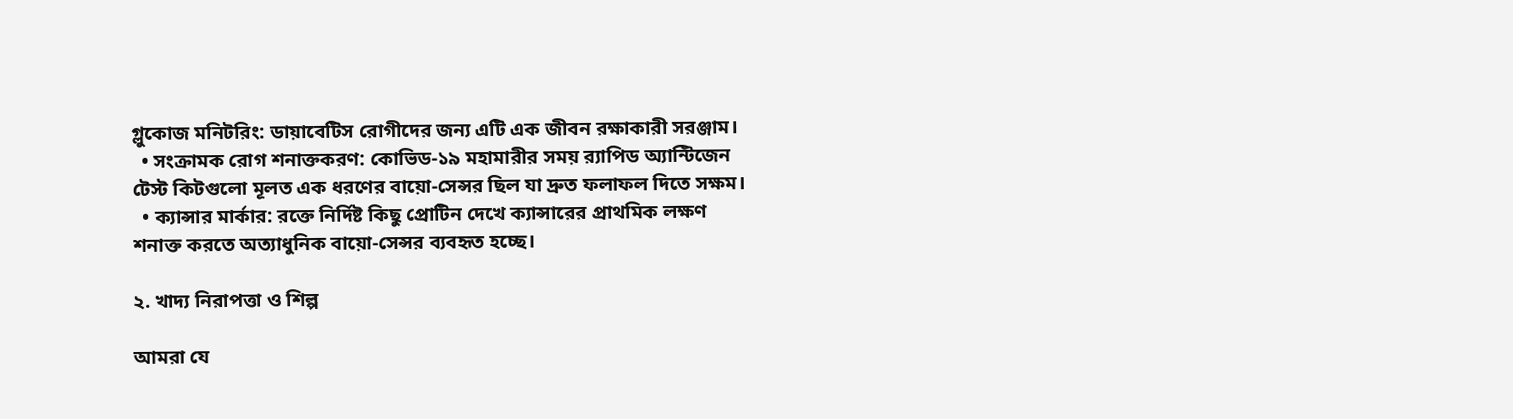গ্লুকোজ মনিটরিং: ডায়াবেটিস রোগীদের জন্য এটি এক জীবন রক্ষাকারী সরঞ্জাম।
  • সংক্রামক রোগ শনাক্তকরণ: কোভিড-১৯ মহামারীর সময় র‍্যাপিড অ্যান্টিজেন টেস্ট কিটগুলো মূলত এক ধরণের বায়ো-সেন্সর ছিল যা দ্রুত ফলাফল দিতে সক্ষম।
  • ক্যান্সার মার্কার: রক্তে নির্দিষ্ট কিছু প্রোটিন দেখে ক্যান্সারের প্রাথমিক লক্ষণ শনাক্ত করতে অত্যাধুনিক বায়ো-সেন্সর ব্যবহৃত হচ্ছে।

২. খাদ্য নিরাপত্তা ও শিল্প

আমরা যে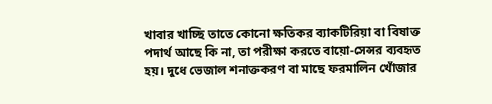খাবার খাচ্ছি তাতে কোনো ক্ষতিকর ব্যাকটিরিয়া বা বিষাক্ত পদার্থ আছে কি না, তা পরীক্ষা করতে বায়ো-সেন্সর ব্যবহৃত হয়। দুধে ভেজাল শনাক্তকরণ বা মাছে ফরমালিন খোঁজার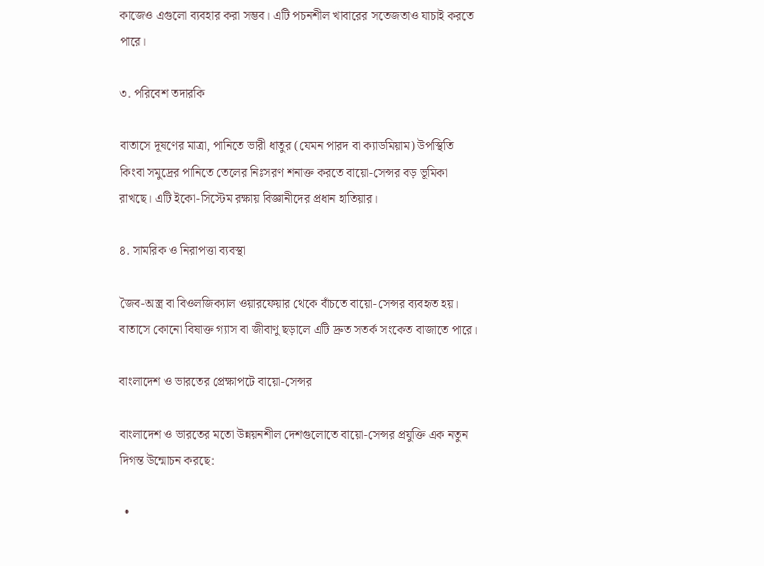কাজেও এগুলো ব্যবহার করা সম্ভব। এটি পচনশীল খাবারের সতেজতাও যাচাই করতে পারে।

৩. পরিবেশ তদারকি

বাতাসে দূষণের মাত্রা, পানিতে ভারী ধাতুর (যেমন পারদ বা ক্যাডমিয়াম) উপস্থিতি কিংবা সমুদ্রের পানিতে তেলের নিঃসরণ শনাক্ত করতে বায়ো-সেন্সর বড় ভূমিকা রাখছে। এটি ইকো-সিস্টেম রক্ষায় বিজ্ঞানীদের প্রধান হাতিয়ার।

৪. সামরিক ও নিরাপত্তা ব্যবস্থা

জৈব-অস্ত্র বা বিওলজিক্যাল ওয়ারফেয়ার থেকে বাঁচতে বায়ো-সেন্সর ব্যবহৃত হয়। বাতাসে কোনো বিষাক্ত গ্যাস বা জীবাণু ছড়ালে এটি দ্রুত সতর্ক সংকেত বাজাতে পারে।

বাংলাদেশ ও ভারতের প্রেক্ষাপটে বায়ো-সেন্সর

বাংলাদেশ ও ভারতের মতো উন্নয়নশীল দেশগুলোতে বায়ো-সেন্সর প্রযুক্তি এক নতুন দিগন্ত উন্মোচন করছে:

  •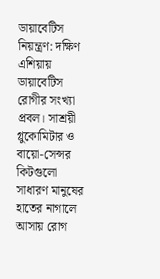ডায়াবেটিস নিয়ন্ত্রণ: দক্ষিণ এশিয়ায় ডায়াবেটিস রোগীর সংখ্যা প্রবল। সাশ্রয়ী গ্লুকোমিটার ও বায়ো-সেন্সর কিটগুলো সাধারণ মানুষের হাতের নাগালে আসায় রোগ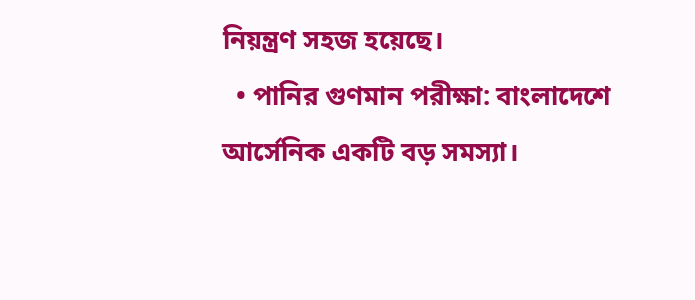নিয়ন্ত্রণ সহজ হয়েছে।
  • পানির গুণমান পরীক্ষা: বাংলাদেশে আর্সেনিক একটি বড় সমস্যা।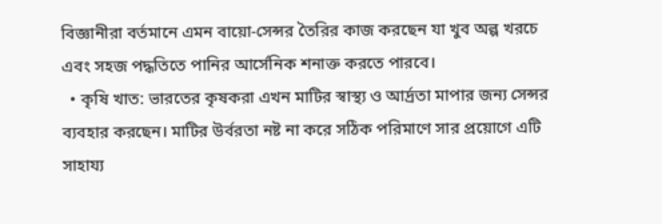বিজ্ঞানীরা বর্তমানে এমন বায়ো-সেন্সর তৈরির কাজ করছেন যা খুব অল্প খরচে এবং সহজ পদ্ধতিতে পানির আর্সেনিক শনাক্ত করতে পারবে।
  • কৃষি খাত: ভারতের কৃষকরা এখন মাটির স্বাস্থ্য ও আর্দ্রতা মাপার জন্য সেন্সর ব্যবহার করছেন। মাটির উর্বরতা নষ্ট না করে সঠিক পরিমাণে সার প্রয়োগে এটি সাহায্য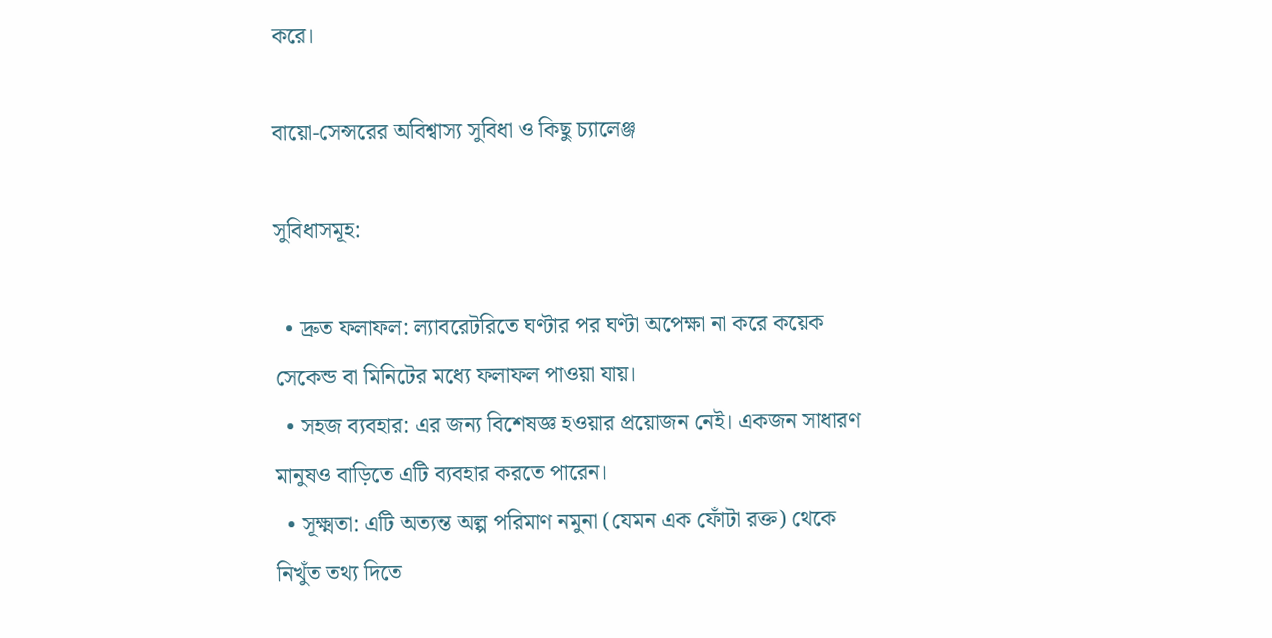করে।

বায়ো-সেন্সরের অবিশ্বাস্য সুবিধা ও কিছু চ্যালেঞ্জ

সুবিধাসমূহ:

  • দ্রুত ফলাফল: ল্যাবরেটরিতে ঘণ্টার পর ঘণ্টা অপেক্ষা না করে কয়েক সেকেন্ড বা মিনিটের মধ্যে ফলাফল পাওয়া যায়।
  • সহজ ব্যবহার: এর জন্য বিশেষজ্ঞ হওয়ার প্রয়োজন নেই। একজন সাধারণ মানুষও বাড়িতে এটি ব্যবহার করতে পারেন।
  • সূক্ষ্মতা: এটি অত্যন্ত অল্প পরিমাণ নমুনা (যেমন এক ফোঁটা রক্ত) থেকে নিখুঁত তথ্য দিতে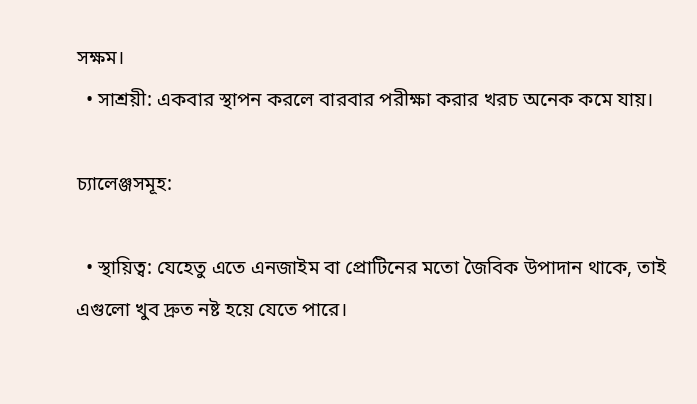সক্ষম।
  • সাশ্রয়ী: একবার স্থাপন করলে বারবার পরীক্ষা করার খরচ অনেক কমে যায়।

চ্যালেঞ্জসমূহ:

  • স্থায়িত্ব: যেহেতু এতে এনজাইম বা প্রোটিনের মতো জৈবিক উপাদান থাকে, তাই এগুলো খুব দ্রুত নষ্ট হয়ে যেতে পারে।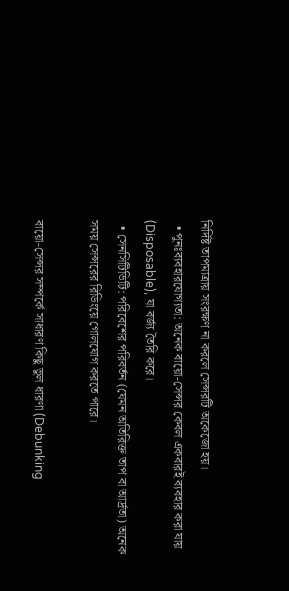নির্দিষ্ট তাপমাত্রায় সংরক্ষণ না করলে সেন্সরটি অকেজো হয়।
  • পুনঃব্যবহারযোগ্যতা: অনেক বায়ো-সেন্সর কেবল একবারই ব্যবহার করা যায় (Disposable), যা বর্জ্য তৈরি করে।
  • সেনসিটিভিটি: পরিবেশের পরিবর্তন (যেমন অতিরিক্ত তাপ বা আর্দ্রতা) অনেক সময় সেন্সরের রিডিংয়ে গোলযোগ করতে পারে।

বায়ো-সেন্সর সম্পর্কে সাধারণ কিছু ভুল ধারণা (Debunking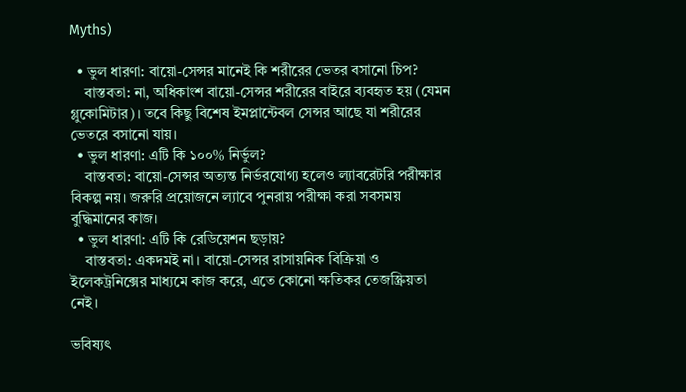Myths)

  • ভুল ধারণা: বায়ো-সেন্সর মানেই কি শরীরের ভেতর বসানো চিপ?
    বাস্তবতা: না, অধিকাংশ বায়ো-সেন্সর শরীরের বাইরে ব্যবহৃত হয় (যেমন গ্লুকোমিটার)। তবে কিছু বিশেষ ইমপ্লান্টেবল সেন্সর আছে যা শরীরের ভেতরে বসানো যায়।
  • ভুল ধারণা: এটি কি ১০০% নির্ভুল?
    বাস্তবতা: বায়ো-সেন্সর অত্যন্ত নির্ভরযোগ্য হলেও ল্যাবরেটরি পরীক্ষার বিকল্প নয়। জরুরি প্রয়োজনে ল্যাবে পুনরায় পরীক্ষা করা সবসময় বুদ্ধিমানের কাজ।
  • ভুল ধারণা: এটি কি রেডিয়েশন ছড়ায়?
    বাস্তবতা: একদমই না। বায়ো-সেন্সর রাসায়নিক বিক্রিয়া ও ইলেকট্রনিক্সের মাধ্যমে কাজ করে, এতে কোনো ক্ষতিকর তেজস্ক্রিয়তা নেই।

ভবিষ্যৎ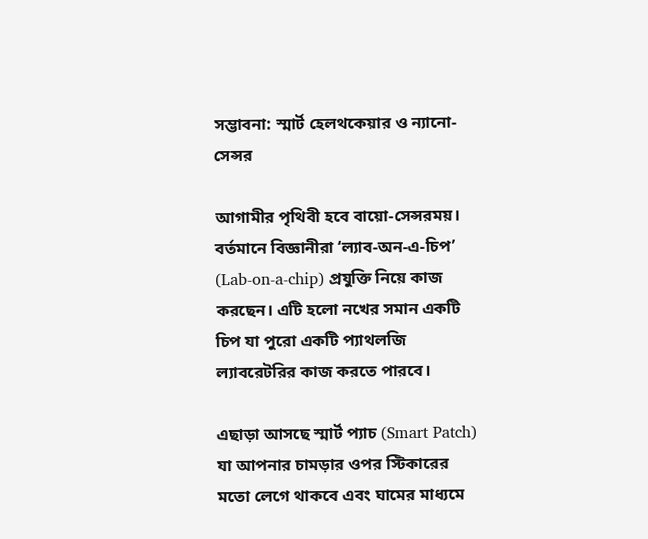সম্ভাবনা: স্মার্ট হেলথকেয়ার ও ন্যানো-সেন্সর

আগামীর পৃথিবী হবে বায়ো-সেন্সরময়। বর্তমানে বিজ্ঞানীরা ‘ল্যাব-অন-এ-চিপ’ (Lab-on-a-chip) প্রযুক্তি নিয়ে কাজ করছেন। এটি হলো নখের সমান একটি চিপ যা পুরো একটি প্যাথলজি ল্যাবরেটরির কাজ করতে পারবে।

এছাড়া আসছে স্মার্ট প্যাচ (Smart Patch) যা আপনার চামড়ার ওপর স্টিকারের মতো লেগে থাকবে এবং ঘামের মাধ্যমে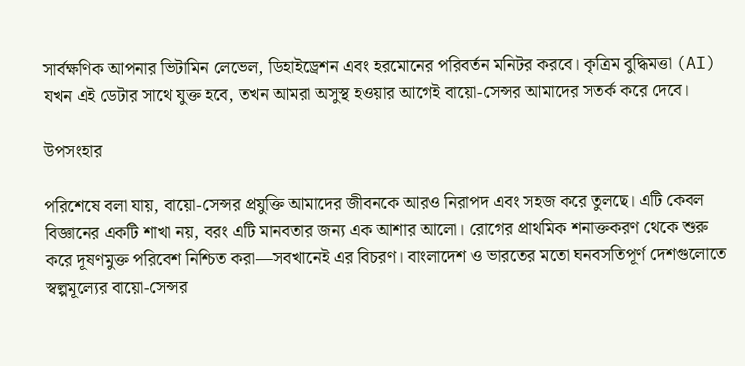সার্বক্ষণিক আপনার ভিটামিন লেভেল, ডিহাইড্রেশন এবং হরমোনের পরিবর্তন মনিটর করবে। কৃত্রিম বুদ্ধিমত্তা (AI) যখন এই ডেটার সাথে যুক্ত হবে, তখন আমরা অসুস্থ হওয়ার আগেই বায়ো-সেন্সর আমাদের সতর্ক করে দেবে।

উপসংহার

পরিশেষে বলা যায়, বায়ো-সেন্সর প্রযুক্তি আমাদের জীবনকে আরও নিরাপদ এবং সহজ করে তুলছে। এটি কেবল বিজ্ঞানের একটি শাখা নয়, বরং এটি মানবতার জন্য এক আশার আলো। রোগের প্রাথমিক শনাক্তকরণ থেকে শুরু করে দূষণমুক্ত পরিবেশ নিশ্চিত করা—সবখানেই এর বিচরণ। বাংলাদেশ ও ভারতের মতো ঘনবসতিপূর্ণ দেশগুলোতে স্বল্পমূল্যের বায়ো-সেন্সর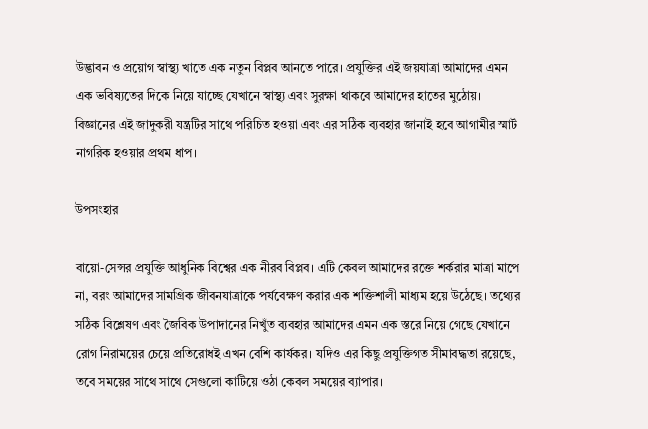উদ্ভাবন ও প্রয়োগ স্বাস্থ্য খাতে এক নতুন বিপ্লব আনতে পারে। প্রযুক্তির এই জয়যাত্রা আমাদের এমন এক ভবিষ্যতের দিকে নিয়ে যাচ্ছে যেখানে স্বাস্থ্য এবং সুরক্ষা থাকবে আমাদের হাতের মুঠোয়। বিজ্ঞানের এই জাদুকরী যন্ত্রটির সাথে পরিচিত হওয়া এবং এর সঠিক ব্যবহার জানাই হবে আগামীর স্মার্ট নাগরিক হওয়ার প্রথম ধাপ।

উপসংহার

বায়ো-সেন্সর প্রযুক্তি আধুনিক বিশ্বের এক নীরব বিপ্লব। এটি কেবল আমাদের রক্তে শর্করার মাত্রা মাপে না, বরং আমাদের সামগ্রিক জীবনযাত্রাকে পর্যবেক্ষণ করার এক শক্তিশালী মাধ্যম হয়ে উঠেছে। তথ্যের সঠিক বিশ্লেষণ এবং জৈবিক উপাদানের নিখুঁত ব্যবহার আমাদের এমন এক স্তরে নিয়ে গেছে যেখানে রোগ নিরাময়ের চেয়ে প্রতিরোধই এখন বেশি কার্যকর। যদিও এর কিছু প্রযুক্তিগত সীমাবদ্ধতা রয়েছে, তবে সময়ের সাথে সাথে সেগুলো কাটিয়ে ওঠা কেবল সময়ের ব্যাপার।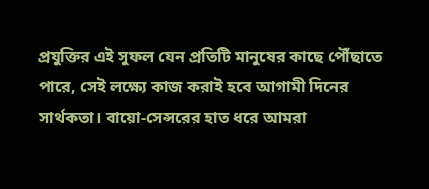প্রযুক্তির এই সুফল যেন প্রতিটি মানুষের কাছে পৌঁছাতে পারে, সেই লক্ষ্যে কাজ করাই হবে আগামী দিনের সার্থকতা। বায়ো-সেন্সরের হাত ধরে আমরা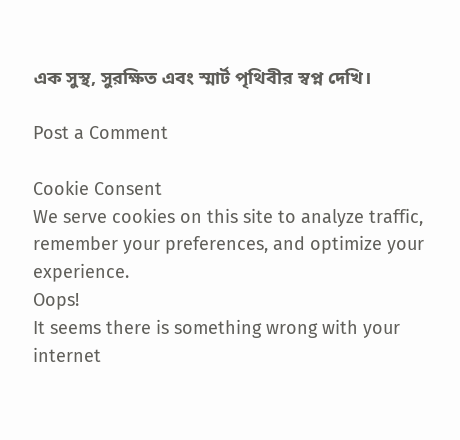এক সুস্থ, সুরক্ষিত এবং স্মার্ট পৃথিবীর স্বপ্ন দেখি।

Post a Comment

Cookie Consent
We serve cookies on this site to analyze traffic, remember your preferences, and optimize your experience.
Oops!
It seems there is something wrong with your internet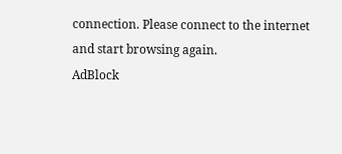connection. Please connect to the internet and start browsing again.
AdBlock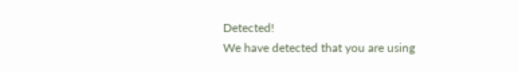Detected!
We have detected that you are using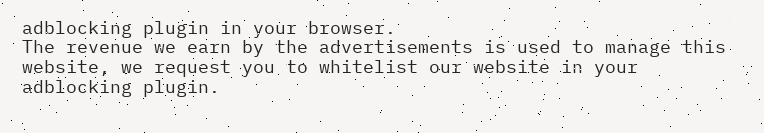adblocking plugin in your browser.
The revenue we earn by the advertisements is used to manage this website, we request you to whitelist our website in your adblocking plugin.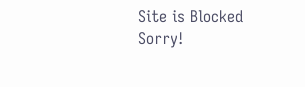Site is Blocked
Sorry!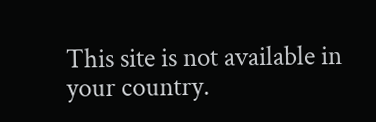This site is not available in your country.